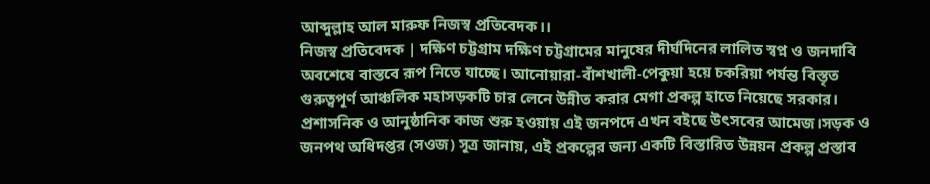আব্দুল্লাহ আল মারুফ নিজস্ব প্রতিবেদক।।
নিজস্ব প্রতিবেদক | দক্ষিণ চট্টগ্রাম দক্ষিণ চট্টগ্রামের মানুষের দীর্ঘদিনের লালিত স্বপ্ন ও জনদাবি অবশেষে বাস্তবে রূপ নিতে যাচ্ছে। আনোয়ারা-বাঁশখালী-পেকুয়া হয়ে চকরিয়া পর্যন্ত বিস্তৃত গুরুত্বপূর্ণ আঞ্চলিক মহাসড়কটি চার লেনে উন্নীত করার মেগা প্রকল্প হাতে নিয়েছে সরকার। প্রশাসনিক ও আনুষ্ঠানিক কাজ শুরু হওয়ায় এই জনপদে এখন বইছে উৎসবের আমেজ।সড়ক ও জনপথ অধিদপ্তর (সওজ) সূত্র জানায়, এই প্রকল্পের জন্য একটি বিস্তারিত উন্নয়ন প্রকল্প প্রস্তাব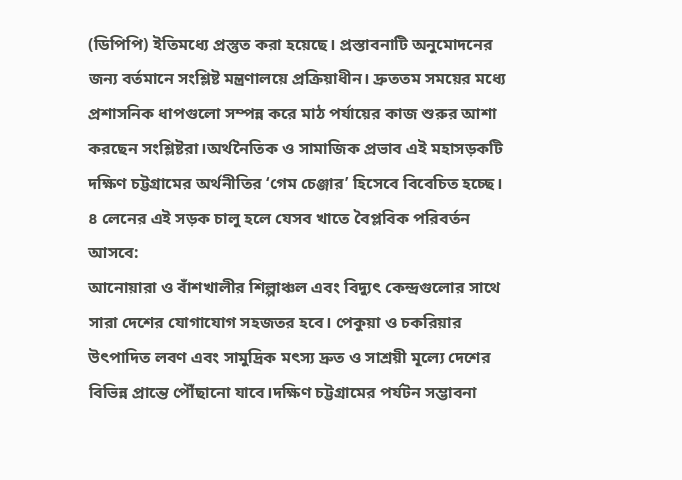(ডিপিপি) ইতিমধ্যে প্রস্তুত করা হয়েছে। প্রস্তাবনাটি অনুমোদনের জন্য বর্তমানে সংশ্লিষ্ট মন্ত্রণালয়ে প্রক্রিয়াধীন। দ্রুততম সময়ের মধ্যে প্রশাসনিক ধাপগুলো সম্পন্ন করে মাঠ পর্যায়ের কাজ শুরুর আশা করছেন সংশ্লিষ্টরা।অর্থনৈতিক ও সামাজিক প্রভাব এই মহাসড়কটি দক্ষিণ চট্টগ্রামের অর্থনীতির ‘গেম চেঞ্জার’ হিসেবে বিবেচিত হচ্ছে। ৪ লেনের এই সড়ক চালু হলে যেসব খাতে বৈপ্লবিক পরিবর্তন আসবে:
আনোয়ারা ও বাঁশখালীর শিল্পাঞ্চল এবং বিদ্যুৎ কেন্দ্রগুলোর সাথে সারা দেশের যোগাযোগ সহজতর হবে। পেকুয়া ও চকরিয়ার উৎপাদিত লবণ এবং সামুদ্রিক মৎস্য দ্রুত ও সাশ্রয়ী মূল্যে দেশের বিভিন্ন প্রান্তে পৌঁছানো যাবে।দক্ষিণ চট্টগ্রামের পর্যটন সম্ভাবনা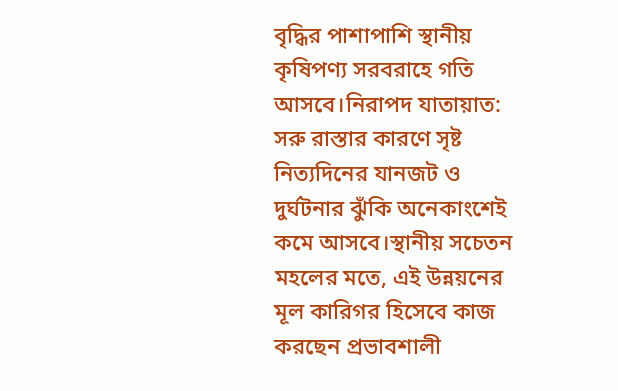বৃদ্ধির পাশাপাশি স্থানীয় কৃষিপণ্য সরবরাহে গতি আসবে।নিরাপদ যাতায়াত: সরু রাস্তার কারণে সৃষ্ট নিত্যদিনের যানজট ও দুর্ঘটনার ঝুঁকি অনেকাংশেই কমে আসবে।স্থানীয় সচেতন মহলের মতে, এই উন্নয়নের মূল কারিগর হিসেবে কাজ করছেন প্রভাবশালী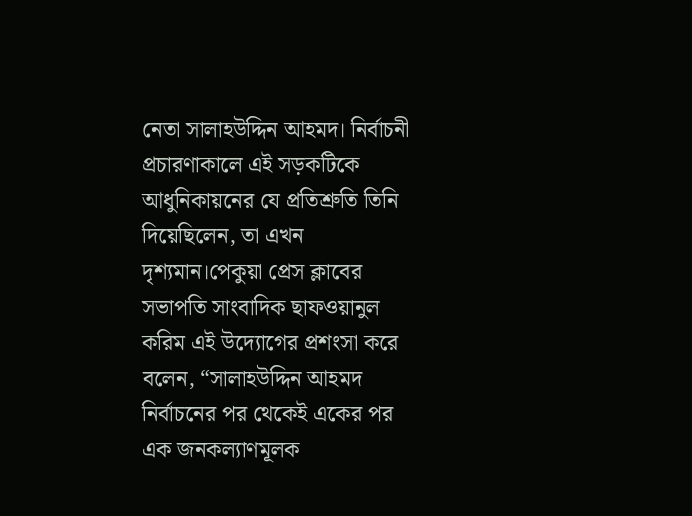নেতা সালাহউদ্দিন আহমদ। নির্বাচনী প্রচারণাকালে এই সড়কটিকে আধুনিকায়নের যে প্রতিশ্রুতি তিনি দিয়েছিলেন, তা এখন দৃশ্যমান।পেকুয়া প্রেস ক্লাবের সভাপতি সাংবাদিক ছাফওয়ানুল করিম এই উদ্যোগের প্রশংসা করে বলেন, “সালাহউদ্দিন আহমদ নির্বাচনের পর থেকেই একের পর এক জনকল্যাণমূলক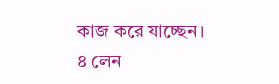কাজ করে যাচ্ছেন। ৪ লেন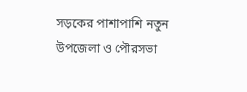সড়কের পাশাপাশি নতুন উপজেলা ও পৌরসভা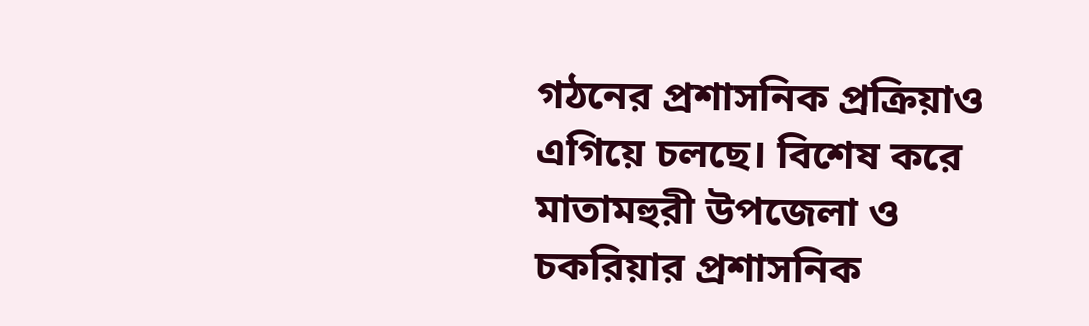গঠনের প্রশাসনিক প্রক্রিয়াও এগিয়ে চলছে। বিশেষ করে মাতামহুরী উপজেলা ও চকরিয়ার প্রশাসনিক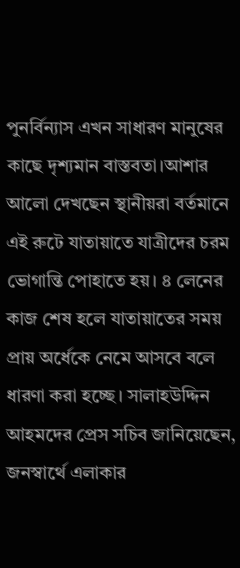পুনর্বিন্যাস এখন সাধারণ মানুষের কাছে দৃশ্যমান বাস্তবতা।আশার আলো দেখছেন স্থানীয়রা বর্তমানে এই রুটে যাতায়াতে যাত্রীদের চরম ভোগান্তি পোহাতে হয়। ৪ লেনের কাজ শেষ হলে যাতায়াতের সময় প্রায় অর্ধেকে নেমে আসবে বলে ধারণা করা হচ্ছে। সালাহউদ্দিন আহমদের প্রেস সচিব জানিয়েছেন, জনস্বার্থে এলাকার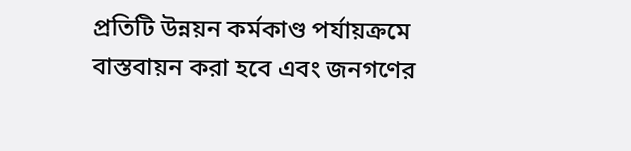প্রতিটি উন্নয়ন কর্মকাণ্ড পর্যায়ক্রমে বাস্তবায়ন করা হবে এবং জনগণের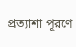প্রত্যাশা পূরণে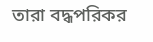তারা বদ্ধপরিকর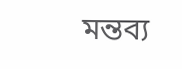মন্তব্য